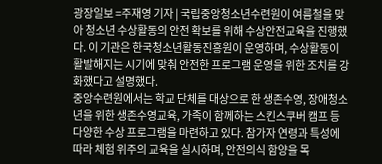광장일보 =주재영 기자 | 국립중앙청소년수련원이 여름철을 맞아 청소년 수상활동의 안전 확보를 위해 수상안전교육을 진행했다. 이 기관은 한국청소년활동진흥원이 운영하며, 수상활동이 활발해지는 시기에 맞춰 안전한 프로그램 운영을 위한 조치를 강화했다고 설명했다.
중앙수련원에서는 학교 단체를 대상으로 한 생존수영, 장애청소년을 위한 생존수영교육, 가족이 함께하는 스킨스쿠버 캠프 등 다양한 수상 프로그램을 마련하고 있다. 참가자 연령과 특성에 따라 체험 위주의 교육을 실시하며, 안전의식 함양을 목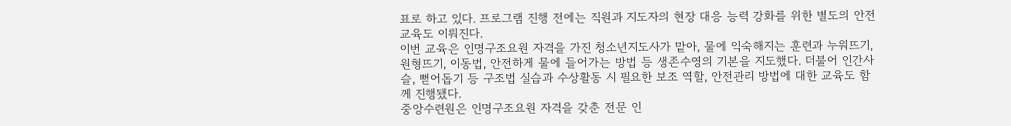표로 하고 있다. 프로그램 진행 전에는 직원과 지도자의 현장 대응 능력 강화를 위한 별도의 안전교육도 이뤄진다.
이번 교육은 인명구조요원 자격을 가진 청소년지도사가 맡아, 물에 익숙해지는 훈련과 누워뜨기, 원형뜨기, 이동법, 안전하게 물에 들어가는 방법 등 생존수영의 기본을 지도했다. 더불어 인간사슬, 뻗어돕기 등 구조법 실습과 수상활동 시 필요한 보조 역할, 안전관리 방법에 대한 교육도 함께 진행됐다.
중앙수련원은 인명구조요원 자격을 갖춘 전문 인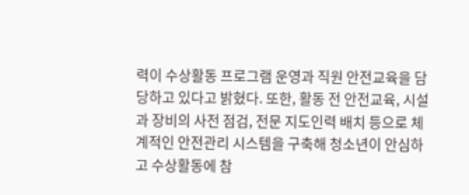력이 수상활동 프로그램 운영과 직원 안전교육을 담당하고 있다고 밝혔다. 또한, 활동 전 안전교육, 시설과 장비의 사전 점검, 전문 지도인력 배치 등으로 체계적인 안전관리 시스템을 구축해 청소년이 안심하고 수상활동에 참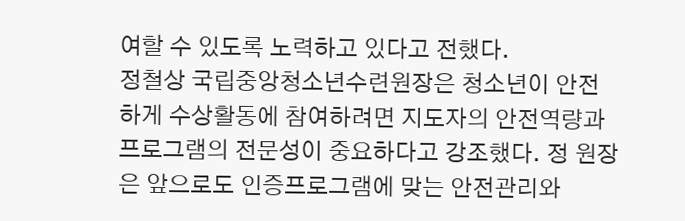여할 수 있도록 노력하고 있다고 전했다.
정철상 국립중앙청소년수련원장은 청소년이 안전하게 수상활동에 참여하려면 지도자의 안전역량과 프로그램의 전문성이 중요하다고 강조했다. 정 원장은 앞으로도 인증프로그램에 맞는 안전관리와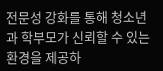전문성 강화를 통해 청소년과 학부모가 신뢰할 수 있는 환경을 제공하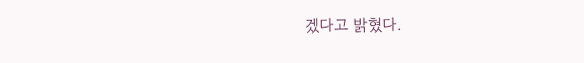겠다고 밝혔다.